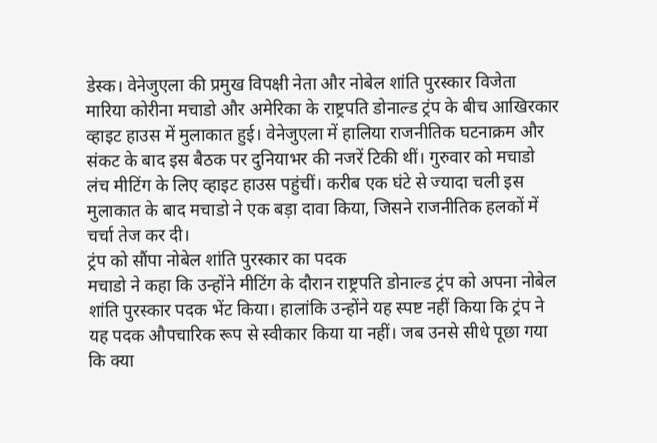डेस्क। वेनेजुएला की प्रमुख विपक्षी नेता और नोबेल शांति पुरस्कार विजेता मारिया कोरीना मचाडो और अमेरिका के राष्ट्रपति डोनाल्ड ट्रंप के बीच आखिरकार व्हाइट हाउस में मुलाकात हुई। वेनेजुएला में हालिया राजनीतिक घटनाक्रम और संकट के बाद इस बैठक पर दुनियाभर की नजरें टिकी थीं। गुरुवार को मचाडो लंच मीटिंग के लिए व्हाइट हाउस पहुंचीं। करीब एक घंटे से ज्यादा चली इस मुलाकात के बाद मचाडो ने एक बड़ा दावा किया, जिसने राजनीतिक हलकों में चर्चा तेज कर दी।
ट्रंप को सौंपा नोबेल शांति पुरस्कार का पदक
मचाडो ने कहा कि उन्होंने मीटिंग के दौरान राष्ट्रपति डोनाल्ड ट्रंप को अपना नोबेल शांति पुरस्कार पदक भेंट किया। हालांकि उन्होंने यह स्पष्ट नहीं किया कि ट्रंप ने यह पदक औपचारिक रूप से स्वीकार किया या नहीं। जब उनसे सीधे पूछा गया कि क्या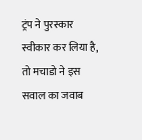ट्रंप ने पुरस्कार स्वीकार कर लिया है, तो मचाडो ने इस सवाल का जवाब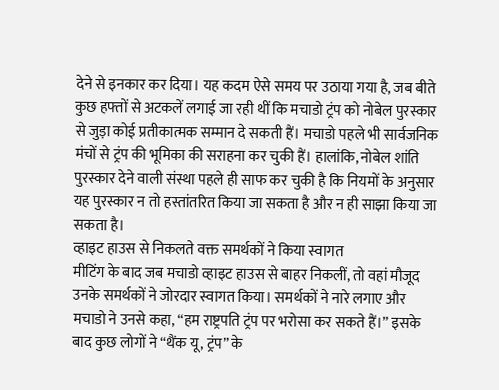देने से इनकार कर दिया। यह कदम ऐसे समय पर उठाया गया है, जब बीते कुछ हफ्तों से अटकलें लगाई जा रही थीं कि मचाडो ट्रंप को नोबेल पुरस्कार से जुड़ा कोई प्रतीकात्मक सम्मान दे सकती हैं। मचाडो पहले भी सार्वजनिक मंचों से ट्रंप की भूमिका की सराहना कर चुकी हैं। हालांकि, नोबेल शांति पुरस्कार देने वाली संस्था पहले ही साफ कर चुकी है कि नियमों के अनुसार यह पुरस्कार न तो हस्तांतरित किया जा सकता है और न ही साझा किया जा सकता है।
व्हाइट हाउस से निकलते वक्त समर्थकों ने किया स्वागत
मीटिंग के बाद जब मचाडो व्हाइट हाउस से बाहर निकलीं, तो वहां मौजूद उनके समर्थकों ने जोरदार स्वागत किया। समर्थकों ने नारे लगाए और मचाडो ने उनसे कहा, “हम राष्ट्रपति ट्रंप पर भरोसा कर सकते हैं।” इसके बाद कुछ लोगों ने “थैंक यू, ट्रंप” के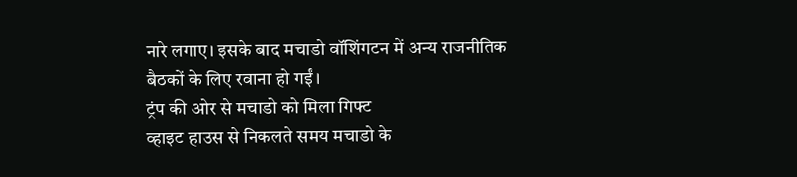नारे लगाए। इसके बाद मचाडो वॉशिंगटन में अन्य राजनीतिक बैठकों के लिए रवाना हो गईं।
ट्रंप की ओर से मचाडो को मिला गिफ्ट
व्हाइट हाउस से निकलते समय मचाडो के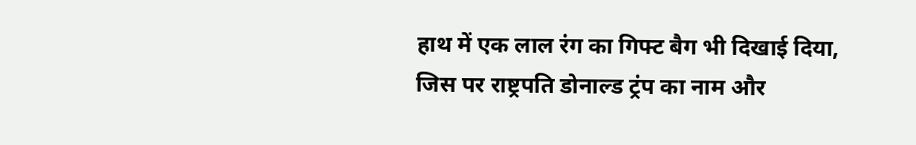हाथ में एक लाल रंग का गिफ्ट बैग भी दिखाई दिया, जिस पर राष्ट्रपति डोनाल्ड ट्रंप का नाम और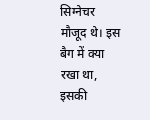सिग्नेचर मौजूद थे। इस बैग में क्या रखा था, इसकी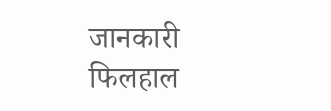जानकारी फिलहाल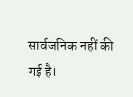सार्वजनिक नहीं की गई है।